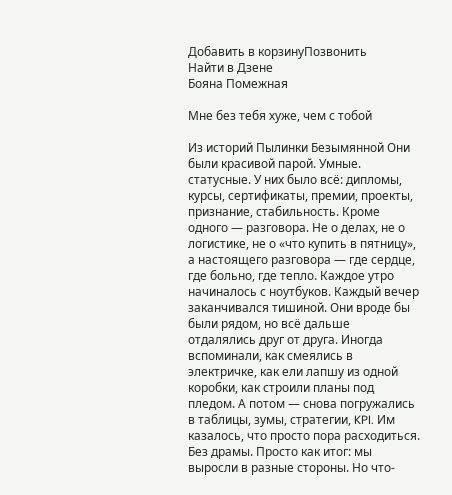Добавить в корзинуПозвонить
Найти в Дзене
Бояна Помежная

Мне без тебя хуже, чем с тобой

Из историй Пылинки Безымянной Они были красивой парой. Умные. статусные. У них было всё: дипломы, курсы, сертификаты, премии, проекты, признание, стабильность. Кроме одного — разговора. Не о делах, не о логистике, не о «что купить в пятницу», а настоящего разговора — где сердце, где больно, где тепло. Каждое утро начиналось с ноутбуков. Каждый вечер заканчивался тишиной. Они вроде бы были рядом, но всё дальше отдалялись друг от друга. Иногда вспоминали, как смеялись в электричке, как ели лапшу из одной коробки, как строили планы под пледом. А потом — снова погружались в таблицы, зумы, стратегии, KPI. Им казалось, что просто пора расходиться. Без драмы. Просто как итог: мы выросли в разные стороны. Но что-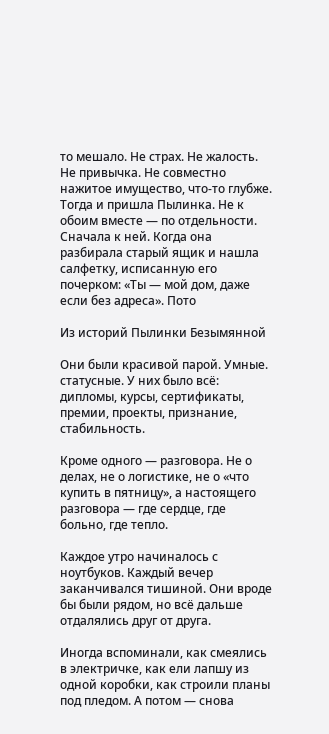то мешало. Не страх. Не жалость. Не привычка. Не совместно нажитое имущество, что-то глубже. Тогда и пришла Пылинка. Не к обоим вместе — по отдельности. Сначала к ней. Когда она разбирала старый ящик и нашла салфетку, исписанную его почерком: «Ты — мой дом, даже если без адреса». Пото

Из историй Пылинки Безымянной

Они были красивой парой. Умные. статусные. У них было всё: дипломы, курсы, сертификаты, премии, проекты, признание, стабильность.

Кроме одного — разговора. Не о делах, не о логистике, не о «что купить в пятницу», а настоящего разговора — где сердце, где больно, где тепло.

Каждое утро начиналось с ноутбуков. Каждый вечер заканчивался тишиной. Они вроде бы были рядом, но всё дальше отдалялись друг от друга.

Иногда вспоминали, как смеялись в электричке, как ели лапшу из одной коробки, как строили планы под пледом. А потом — снова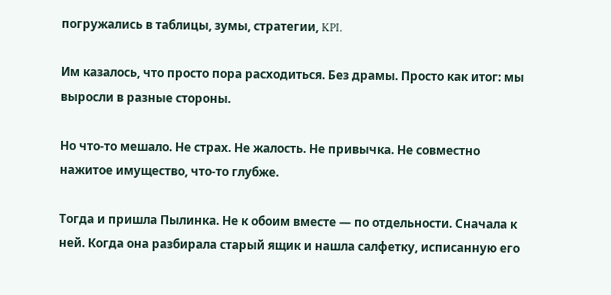погружались в таблицы, зумы, стратегии, KPI.

Им казалось, что просто пора расходиться. Без драмы. Просто как итог: мы выросли в разные стороны.

Но что-то мешало. Не страх. Не жалость. Не привычка. Не совместно нажитое имущество, что-то глубже.

Тогда и пришла Пылинка. Не к обоим вместе — по отдельности. Сначала к ней. Когда она разбирала старый ящик и нашла салфетку, исписанную его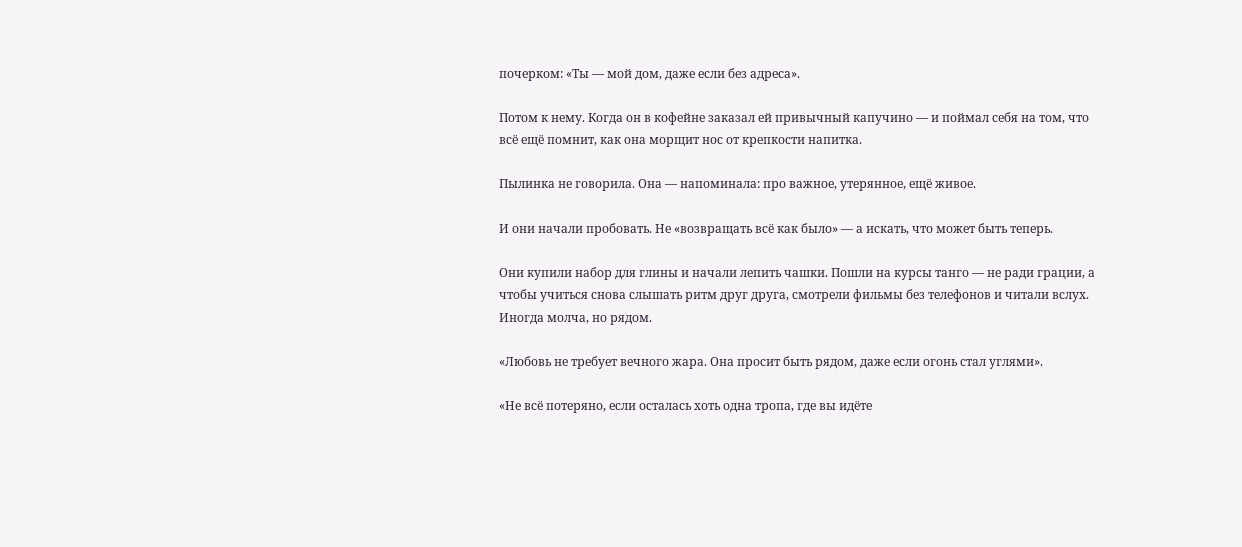почерком: «Ты — мой дом, даже если без адреса».

Потом к нему. Когда он в кофейне заказал ей привычный капучино — и поймал себя на том, что всё ещё помнит, как она морщит нос от крепкости напитка.

Пылинка не говорила. Она — напоминала: про важное, утерянное, ещё живое.

И они начали пробовать. Не «возвращать всё как было» — а искать, что может быть теперь.

Они купили набор для глины и начали лепить чашки. Пошли на курсы танго — не ради грации, а чтобы учиться снова слышать ритм друг друга, смотрели фильмы без телефонов и читали вслух. Иногда молча, но рядом.

«Любовь не требует вечного жара. Она просит быть рядом, даже если огонь стал углями».

«Не всё потеряно, если осталась хоть одна тропа, где вы идёте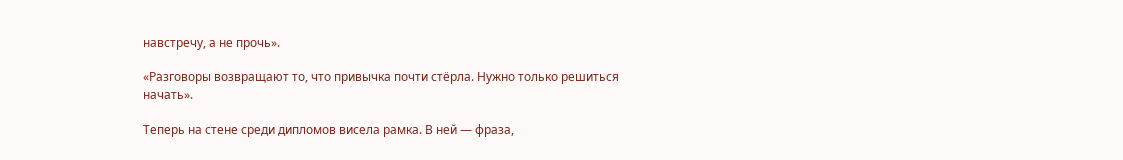навстречу, а не прочь».

«Разговоры возвращают то, что привычка почти стёрла. Нужно только решиться начать».

Теперь на стене среди дипломов висела рамка. В ней — фраза,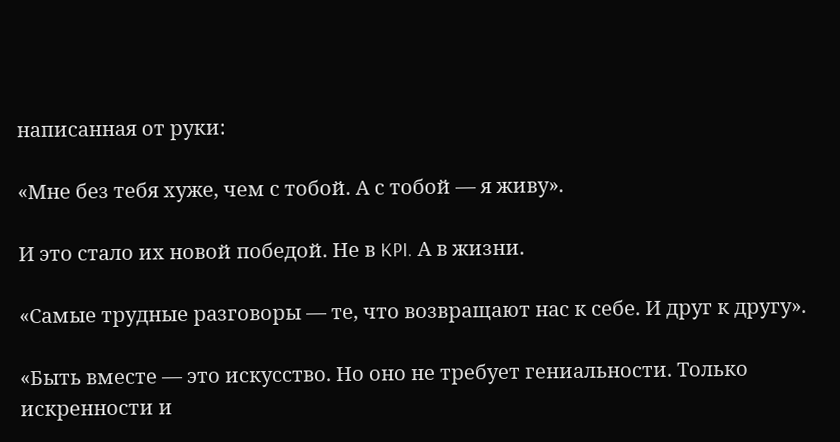написанная от руки:

«Мне без тебя хуже, чем с тобой. А с тобой — я живу».

И это стало их новой победой. Не в KPI. А в жизни.

«Самые трудные разговоры — те, что возвращают нас к себе. И друг к другу».

«Быть вместе — это искусство. Но оно не требует гениальности. Только искренности и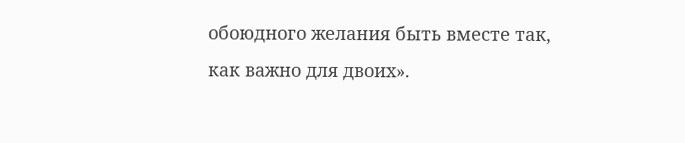обоюдного желания быть вместе так, как важно для двоих».